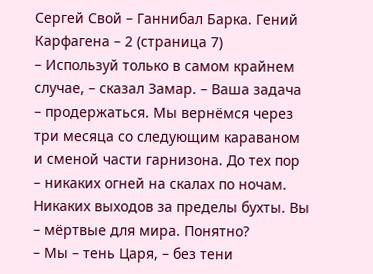Сергей Свой – Ганнибал Барка. Гений Карфагена – 2 (страница 7)
– Используй только в самом крайнем случае, – сказал Замар. – Ваша задача – продержаться. Мы вернёмся через три месяца со следующим караваном и сменой части гарнизона. До тех пор – никаких огней на скалах по ночам. Никаких выходов за пределы бухты. Вы – мёртвые для мира. Понятно?
– Мы – тень Царя, – без тени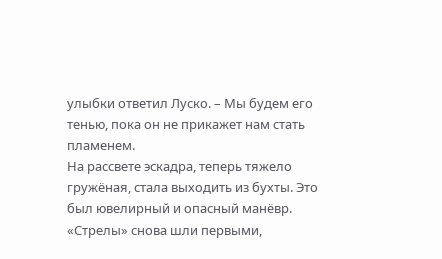улыбки ответил Луско. – Мы будем его тенью, пока он не прикажет нам стать пламенем.
На рассвете эскадра, теперь тяжело гружёная, стала выходить из бухты. Это был ювелирный и опасный манёвр. «Стрелы» снова шли первыми,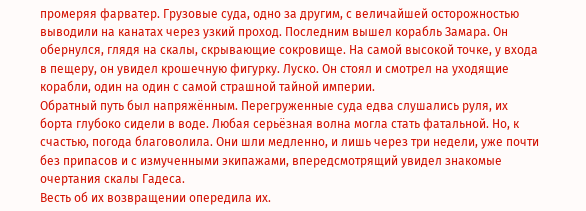промеряя фарватер. Грузовые суда, одно за другим, с величайшей осторожностью выводили на канатах через узкий проход. Последним вышел корабль Замара. Он обернулся, глядя на скалы, скрывающие сокровище. На самой высокой точке, у входа в пещеру, он увидел крошечную фигурку. Луско. Он стоял и смотрел на уходящие корабли, один на один с самой страшной тайной империи.
Обратный путь был напряжённым. Перегруженные суда едва слушались руля, их борта глубоко сидели в воде. Любая серьёзная волна могла стать фатальной. Но, к счастью, погода благоволила. Они шли медленно, и лишь через три недели, уже почти без припасов и с измученными экипажами, впередсмотрящий увидел знакомые очертания скалы Гадеса.
Весть об их возвращении опередила их.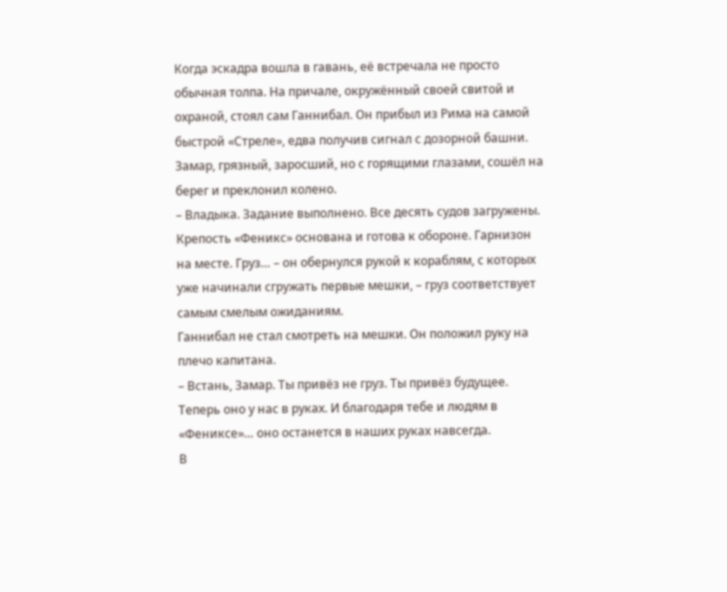Когда эскадра вошла в гавань, её встречала не просто обычная толпа. На причале, окружённый своей свитой и охраной, стоял сам Ганнибал. Он прибыл из Рима на самой быстрой «Стреле», едва получив сигнал с дозорной башни.
Замар, грязный, заросший, но с горящими глазами, сошёл на берег и преклонил колено.
– Владыка. Задание выполнено. Все десять судов загружены. Крепость «Феникс» основана и готова к обороне. Гарнизон на месте. Груз… – он обернулся рукой к кораблям, с которых уже начинали сгружать первые мешки, – груз соответствует самым смелым ожиданиям.
Ганнибал не стал смотреть на мешки. Он положил руку на плечо капитана.
– Встань, Замар. Ты привёз не груз. Ты привёз будущее. Теперь оно у нас в руках. И благодаря тебе и людям в «Фениксе»… оно останется в наших руках навсегда.
В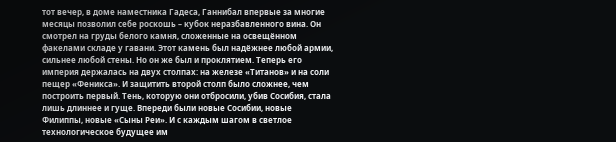тот вечер, в доме наместника Гадеса, Ганнибал впервые за многие месяцы позволил себе роскошь – кубок неразбавленного вина. Он смотрел на груды белого камня, сложенные на освещённом факелами складе у гавани. Этот камень был надёжнее любой армии, сильнее любой стены. Но он же был и проклятием. Теперь его империя держалась на двух столпах: на железе «Титанов» и на соли пещер «Феникса». И защитить второй столп было сложнее, чем построить первый. Тень, которую они отбросили, убив Сосибия, стала лишь длиннее и гуще. Впереди были новые Сосибии, новые Филиппы, новые «Сыны Реи». И с каждым шагом в светлое технологическое будущее им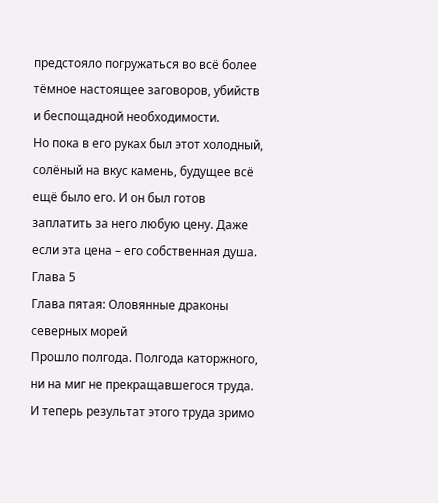предстояло погружаться во всё более тёмное настоящее заговоров, убийств и беспощадной необходимости.
Но пока в его руках был этот холодный, солёный на вкус камень, будущее всё ещё было его. И он был готов заплатить за него любую цену. Даже если эта цена – его собственная душа.
Глава 5
Глава пятая: Оловянные драконы северных морей
Прошло полгода. Полгода каторжного, ни на миг не прекращавшегося труда. И теперь результат этого труда зримо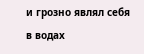и грозно являл себя в водах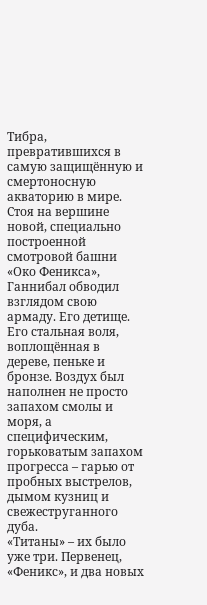Тибра, превратившихся в самую защищённую и смертоносную акваторию в мире.
Стоя на вершине новой, специально построенной смотровой башни «Око Феникса», Ганнибал обводил взглядом свою армаду. Его детище. Его стальная воля, воплощённая в дереве, пеньке и бронзе. Воздух был наполнен не просто запахом смолы и моря, а специфическим, горьковатым запахом прогресса – гарью от пробных выстрелов, дымом кузниц и свежеструганного дуба.
«Титаны» – их было уже три. Первенец, «Феникс», и два новых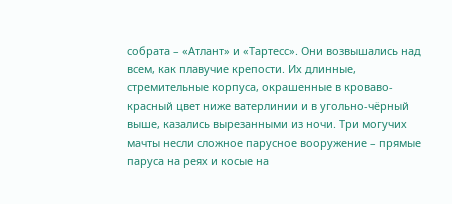собрата – «Атлант» и «Тартесс». Они возвышались над всем, как плавучие крепости. Их длинные, стремительные корпуса, окрашенные в кроваво-красный цвет ниже ватерлинии и в угольно-чёрный выше, казались вырезанными из ночи. Три могучих мачты несли сложное парусное вооружение – прямые паруса на реях и косые на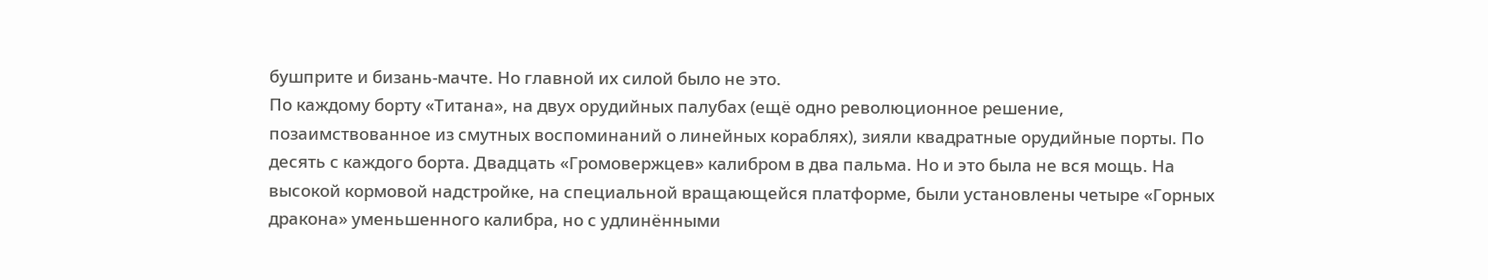бушприте и бизань-мачте. Но главной их силой было не это.
По каждому борту «Титана», на двух орудийных палубах (ещё одно революционное решение, позаимствованное из смутных воспоминаний о линейных кораблях), зияли квадратные орудийные порты. По десять с каждого борта. Двадцать «Громовержцев» калибром в два пальма. Но и это была не вся мощь. На высокой кормовой надстройке, на специальной вращающейся платформе, были установлены четыре «Горных дракона» уменьшенного калибра, но с удлинёнными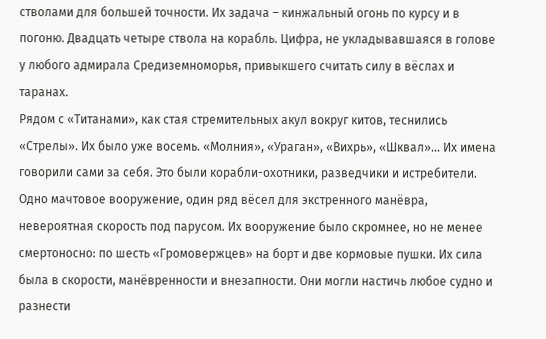стволами для большей точности. Их задача – кинжальный огонь по курсу и в погоню. Двадцать четыре ствола на корабль. Цифра, не укладывавшаяся в голове у любого адмирала Средиземноморья, привыкшего считать силу в вёслах и таранах.
Рядом с «Титанами», как стая стремительных акул вокруг китов, теснились «Стрелы». Их было уже восемь. «Молния», «Ураган», «Вихрь», «Шквал»… Их имена говорили сами за себя. Это были корабли-охотники, разведчики и истребители. Одно мачтовое вооружение, один ряд вёсел для экстренного манёвра, невероятная скорость под парусом. Их вооружение было скромнее, но не менее смертоносно: по шесть «Громовержцев» на борт и две кормовые пушки. Их сила была в скорости, манёвренности и внезапности. Они могли настичь любое судно и разнести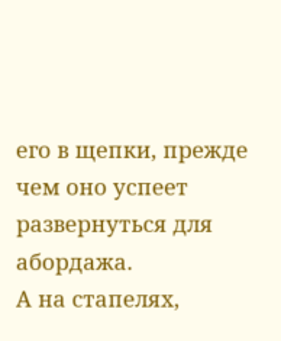его в щепки, прежде чем оно успеет развернуться для абордажа.
А на стапелях,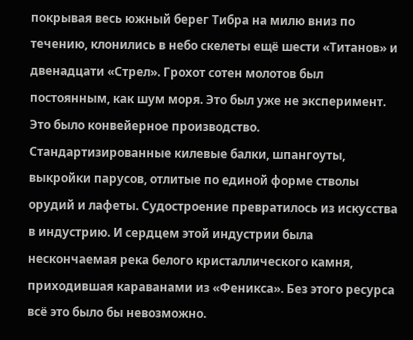покрывая весь южный берег Тибра на милю вниз по течению, клонились в небо скелеты ещё шести «Титанов» и двенадцати «Стрел». Грохот сотен молотов был постоянным, как шум моря. Это был уже не эксперимент. Это было конвейерное производство. Стандартизированные килевые балки, шпангоуты, выкройки парусов, отлитые по единой форме стволы орудий и лафеты. Судостроение превратилось из искусства в индустрию. И сердцем этой индустрии была нескончаемая река белого кристаллического камня, приходившая караванами из «Феникса». Без этого ресурса всё это было бы невозможно.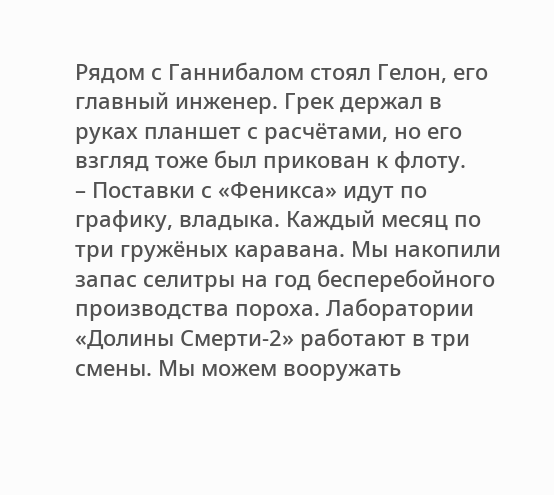Рядом с Ганнибалом стоял Гелон, его главный инженер. Грек держал в руках планшет с расчётами, но его взгляд тоже был прикован к флоту.
– Поставки с «Феникса» идут по графику, владыка. Каждый месяц по три гружёных каравана. Мы накопили запас селитры на год бесперебойного производства пороха. Лаборатории «Долины Смерти-2» работают в три смены. Мы можем вооружать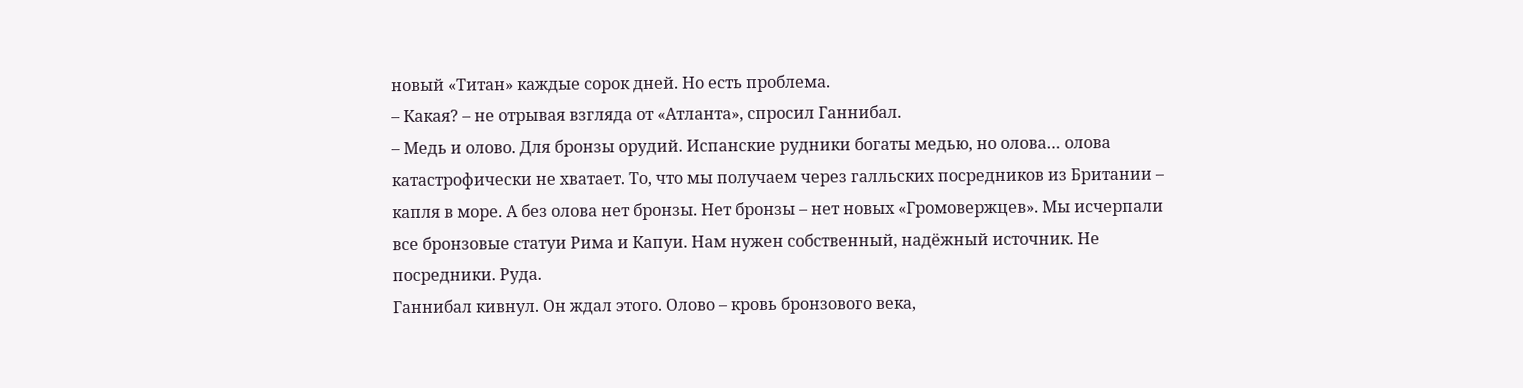новый «Титан» каждые сорок дней. Но есть проблема.
– Какая? – не отрывая взгляда от «Атланта», спросил Ганнибал.
– Медь и олово. Для бронзы орудий. Испанские рудники богаты медью, но олова… олова катастрофически не хватает. То, что мы получаем через галльских посредников из Британии – капля в море. А без олова нет бронзы. Нет бронзы – нет новых «Громовержцев». Мы исчерпали все бронзовые статуи Рима и Капуи. Нам нужен собственный, надёжный источник. Не посредники. Руда.
Ганнибал кивнул. Он ждал этого. Олово – кровь бронзового века,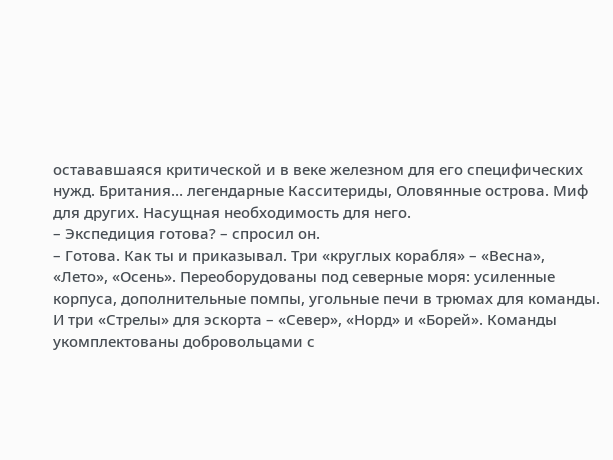остававшаяся критической и в веке железном для его специфических нужд. Британия… легендарные Касситериды, Оловянные острова. Миф для других. Насущная необходимость для него.
– Экспедиция готова? – спросил он.
– Готова. Как ты и приказывал. Три «круглых корабля» – «Весна», «Лето», «Осень». Переоборудованы под северные моря: усиленные корпуса, дополнительные помпы, угольные печи в трюмах для команды. И три «Стрелы» для эскорта – «Север», «Норд» и «Борей». Команды укомплектованы добровольцами с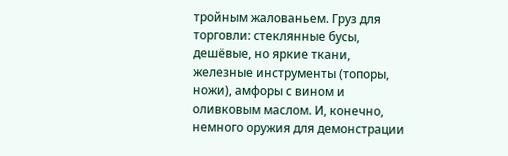тройным жалованьем. Груз для торговли: стеклянные бусы, дешёвые, но яркие ткани, железные инструменты (топоры, ножи), амфоры с вином и оливковым маслом. И, конечно, немного оружия для демонстрации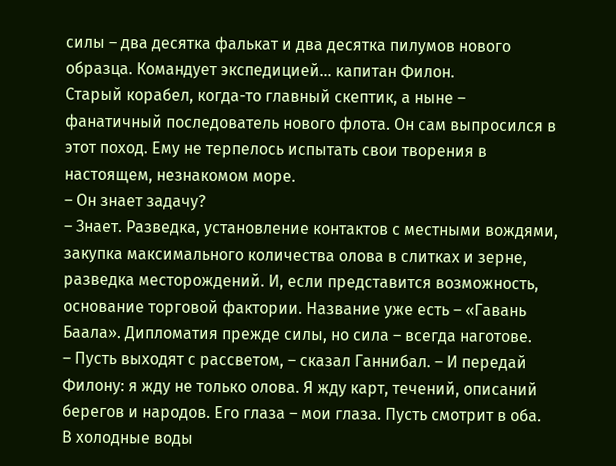силы – два десятка фалькат и два десятка пилумов нового образца. Командует экспедицией… капитан Филон.
Старый корабел, когда-то главный скептик, а ныне – фанатичный последователь нового флота. Он сам выпросился в этот поход. Ему не терпелось испытать свои творения в настоящем, незнакомом море.
– Он знает задачу?
– Знает. Разведка, установление контактов с местными вождями, закупка максимального количества олова в слитках и зерне, разведка месторождений. И, если представится возможность, основание торговой фактории. Название уже есть – «Гавань Баала». Дипломатия прежде силы, но сила – всегда наготове.
– Пусть выходят с рассветом, – сказал Ганнибал. – И передай Филону: я жду не только олова. Я жду карт, течений, описаний берегов и народов. Его глаза – мои глаза. Пусть смотрит в оба.
В холодные воды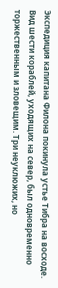Экспедиция капитана Филона покинула устье Тибра на восходе. Вид шести кораблей, уходящих на север, был одновременно торжественным и зловещим. Три неуклюжих, но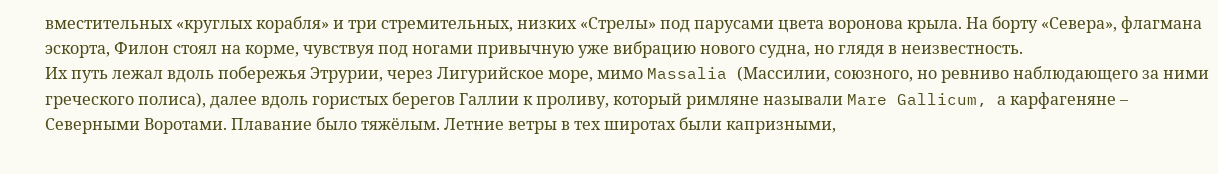вместительных «круглых корабля» и три стремительных, низких «Стрелы» под парусами цвета воронова крыла. На борту «Севера», флагмана эскорта, Филон стоял на корме, чувствуя под ногами привычную уже вибрацию нового судна, но глядя в неизвестность.
Их путь лежал вдоль побережья Этрурии, через Лигурийское море, мимо Massalia (Массилии, союзного, но ревниво наблюдающего за ними греческого полиса), далее вдоль гористых берегов Галлии к проливу, который римляне называли Mare Gallicum, а карфагеняне – Северными Воротами. Плавание было тяжёлым. Летние ветры в тех широтах были капризными,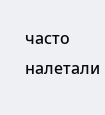часто налетали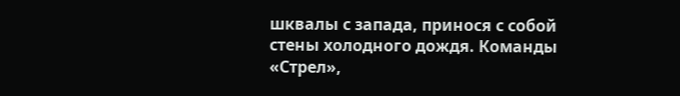шквалы с запада, принося с собой стены холодного дождя. Команды «Стрел»,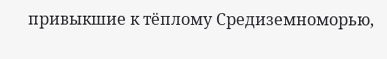привыкшие к тёплому Средиземноморью,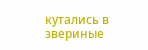кутались в звериные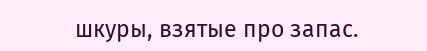шкуры, взятые про запас.